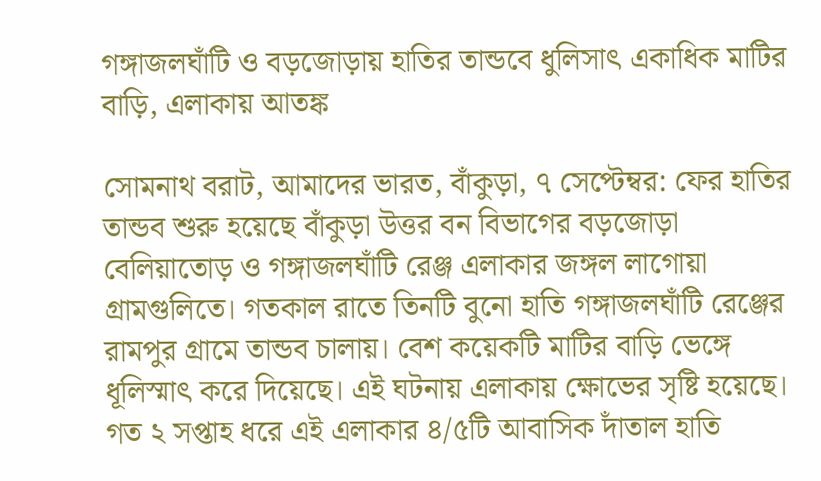গঙ্গাজলঘাঁটি ও বড়জোড়ায় হাতির তান্ডবে ধুলিসাৎ একাধিক মাটির বাড়ি, এলাকায় আতঙ্ক

সোমনাথ বরাট, আমাদের ভারত, বাঁকুড়া, ৭ সেপ্টেম্বর: ফের হাতির তান্ডব শুরু হয়েছে বাঁকুড়া উত্তর বন বিভাগের বড়জোড়া বেলিয়াতোড় ও গঙ্গাজলঘাঁটি রেঞ্জ এলাকার জঙ্গল লাগোয়া গ্রামগুলিতে। গতকাল রাতে তিনটি বুনো হাতি গঙ্গাজলঘাঁটি রেঞ্জের রামপুর গ্ৰামে তান্ডব চালায়। বেশ কয়েকটি মাটির বাড়ি ভেঙ্গে ধূলিস্মাৎ করে দিয়েছে। এই ঘটনায় এলাকায় ক্ষোভের সৃষ্টি হয়েছে। গত ২ সপ্তাহ ধরে এই এলাকার ৪/৫টি আবাসিক দাঁতাল হাতি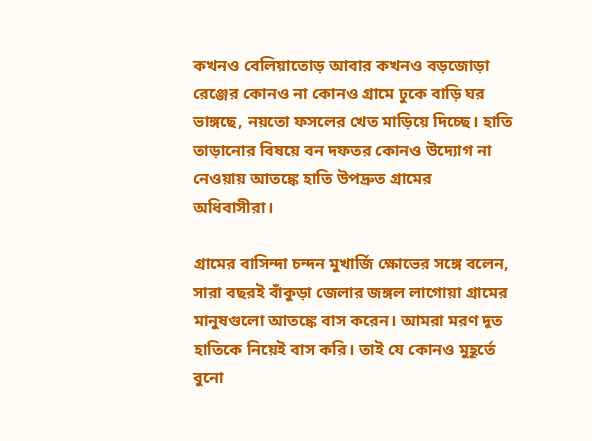কখনও বেলিয়াতোড় আবার কখনও বড়জোড়া রেঞ্জের কোনও না কোনও গ্রামে ঢুকে বাড়ি ঘর ভাঙ্গছে, নয়তো ফসলের খেত মাড়িয়ে দিচ্ছে। হাতি তাড়ানোর বিষয়ে বন দফতর কোনও উদ্যোগ না নেওয়ায় আতঙ্কে হাতি উপদ্রুত গ্রামের অধিবাসীরা।

গ্রামের বাসিন্দা চন্দন মুখার্জি ক্ষোভের সঙ্গে বলেন, সারা বছরই বাঁকুড়া জেলার জঙ্গল লাগোয়া গ্রামের মানুষগুলো আতঙ্কে বাস করেন। আমরা মরণ দূত হাতিকে নিয়েই বাস করি। তাই যে কোনও মুহূর্তে বুনো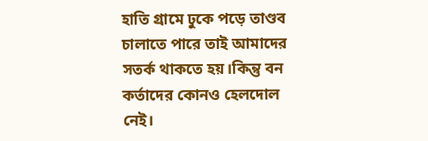হাতি গ্রামে ঢুকে পড়ে তাণ্ডব চালাতে পারে তাই আমাদের সতর্ক থাকতে হয়।কিন্তু বন কর্তাদের কোনও হেলদোল নেই।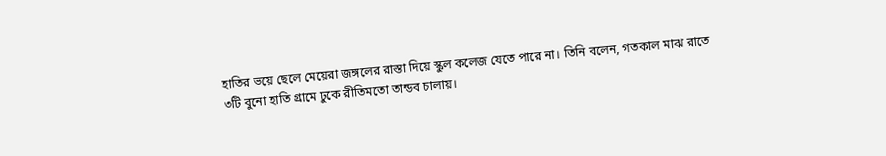হাতির ভয়ে ছেলে মেয়েরা জঙ্গলের রাস্তা দিয়ে স্কুল কলেজ যেতে পারে না। তিনি বলেন, গতকাল মাঝ রাতে
৩টি বুনো হাতি গ্রামে ঢুকে রীতিমতো তান্ডব চালায়।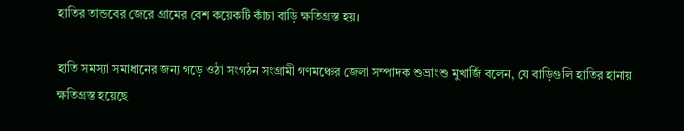হাতির তান্ডবের জেরে গ্রামের বেশ কয়েকটি কাঁচা বাড়ি ক্ষতিগ্রস্ত হয়।

হাতি সমস্যা সমাধানের জন্য গড়ে ওঠা সংগঠন সংগ্রামী গণমঞ্চের জেলা সম্পাদক শুভ্রাংশু মুখার্জি বলেন, যে বাড়িগুলি হাতির হানায় ক্ষতিগ্রস্ত হয়েছে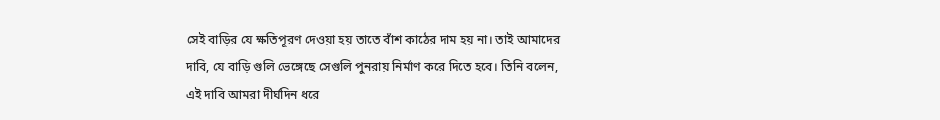সেই বাড়ির যে ক্ষতিপূরণ দেওয়া হয় তাতে বাঁশ কাঠের দাম হয় না। তাই আমাদের দাবি, যে বাড়ি গুলি ভেঙ্গেছে সেগুলি পুনরায় নির্মাণ করে দিতে হবে। তিনি বলেন, এই দাবি আমরা দীর্ঘদিন ধরে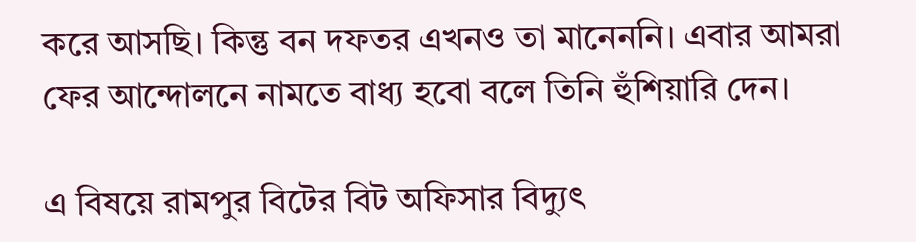করে আসছি। কিন্তু বন দফতর এখনও তা মানেননি। এবার আমরা ফের আন্দোলনে নামতে বাধ্য হবো বলে তিনি হুঁশিয়ারি দেন।

এ বিষয়ে রামপুর বিটের বিট অফিসার বিদ্যুৎ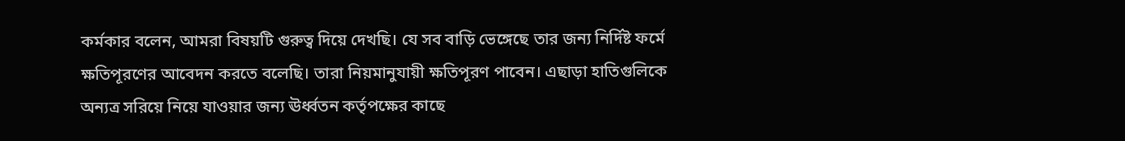কর্মকার বলেন, আমরা বিষয়টি গুরুত্ব দিয়ে দেখছি। যে সব বাড়ি ভেঙ্গেছে তার জন্য নির্দিষ্ট ফর্মে ক্ষতিপূরণের আবেদন করতে বলেছি। তারা নিয়মানুযায়ী ক্ষতিপূরণ পাবেন। এছাড়া হাতিগুলিকে অন্যত্র সরিয়ে নিয়ে যাওয়ার জন্য ঊর্ধ্বতন কর্তৃপক্ষের কাছে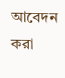আবেদন করা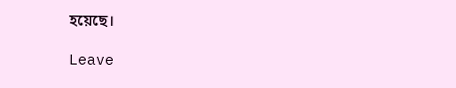হয়েছে।

Leave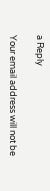a Reply

Your email address will not be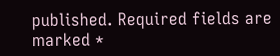published. Required fields are marked *